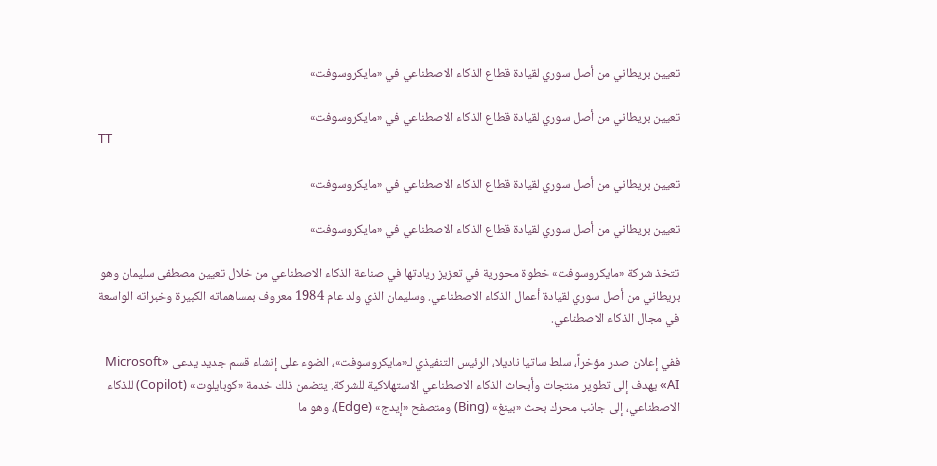تعيين بريطاني من أصل سوري لقيادة قطاع الذكاء الاصطناعي في «مايكروسوفت»

تعيين بريطاني من أصل سوري لقيادة قطاع الذكاء الاصطناعي في «مايكروسوفت»
TT

تعيين بريطاني من أصل سوري لقيادة قطاع الذكاء الاصطناعي في «مايكروسوفت»

تعيين بريطاني من أصل سوري لقيادة قطاع الذكاء الاصطناعي في «مايكروسوفت»

تتخذ شركة «مايكروسوفت» خطوة محورية في تعزيز ريادتها في صناعة الذكاء الاصطناعي من خلال تعيين مصطفى سليمان وهو بريطاني من أصل سوري لقيادة أعمال الذكاء الاصطناعي. وسليمان الذي ولد عام 1984 معروف بمساهماته الكبيرة وخبراته الواسعة في مجال الذكاء الاصطناعي.

ففي إعلان صدر مؤخراً، سلط ساتيا ناديلا، الرئيس التنفيذي لـ«مايكروسوفت»، الضوء على إنشاء قسم جديد يدعى «Microsoft AI» يهدف إلى تطوير منتجات وأبحاث الذكاء الاصطناعي الاستهلاكية للشركة. يتضمن ذلك خدمة «كوبايلوت» (Copilot) للذكاء الاصطناعي، إلى جانب محرك بحث «بينغ» (Bing) ومتصفح «إيدج» (Edge)، وهو ما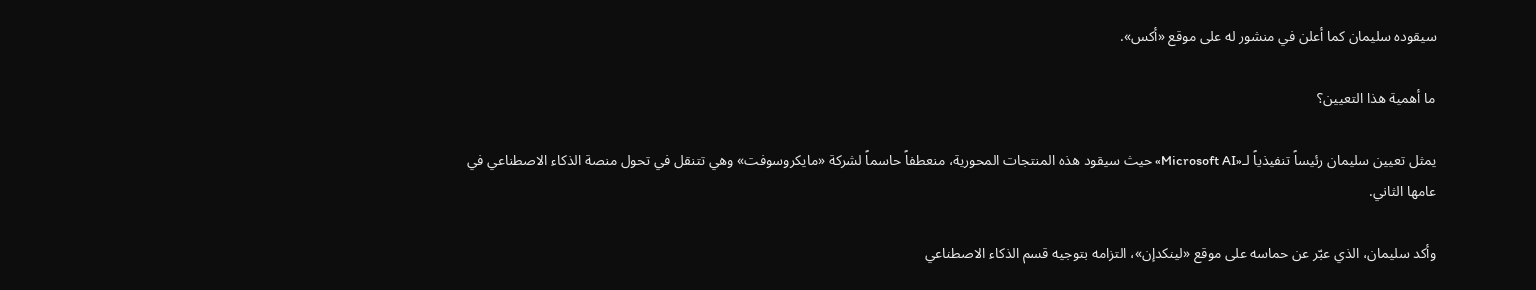سيقوده سليمان كما أعلن في منشور له على موقع «أكس».

ما أهمية هذا التعيين؟

يمثل تعيين سليمان رئيساً تنفيذياً لـ«Microsoft AI» حيث سيقود هذه المنتجات المحورية، منعطفاً حاسماً لشركة «مايكروسوفت» وهي تتنقل في تحول منصة الذكاء الاصطناعي في عامها الثاني.

وأكد سليمان، الذي عبّر عن حماسه على موقع «لينكدإن»، التزامه بتوجيه قسم الذكاء الاصطناعي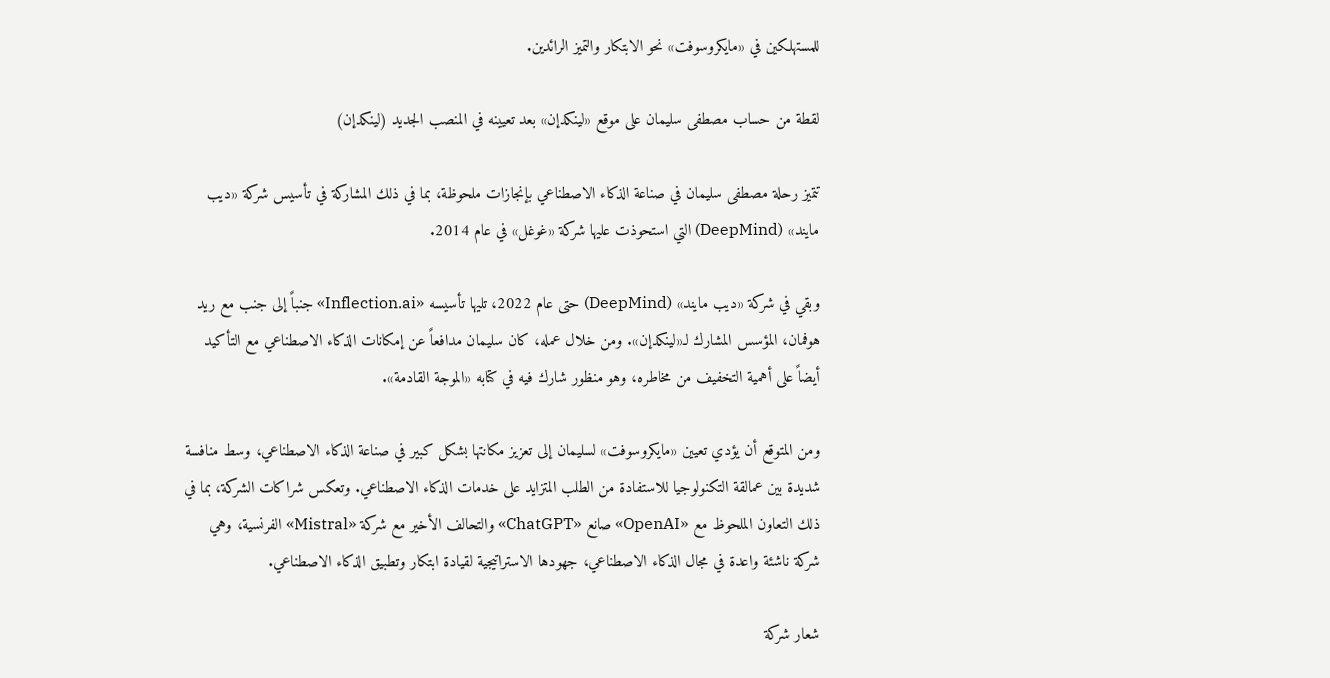للمستهلكين في «مايكروسوفت» نحو الابتكار والتميز الرائدين.

لقطة من حساب مصطفى سليمان على موقع «لينكدإن» بعد تعيينه في المنصب الجديد (لينكدإن)

تتميز رحلة مصطفى سليمان في صناعة الذكاء الاصطناعي بإنجازات ملحوظة، بما في ذلك المشاركة في تأسيس شركة «ديب مايند» (DeepMind) التي استحوذت عليها شركة «غوغل» في عام 2014.

وبقي في شركة «ديب مايند» (DeepMind) حتى عام 2022، تليها تأسيسه «Inflection.ai» جنباً إلى جنب مع ريد هوفمان، المؤسس المشارك لـ«لينكدإن». ومن خلال عمله، كان سليمان مدافعاً عن إمكانات الذكاء الاصطناعي مع التأكيد أيضاً على أهمية التخفيف من مخاطره، وهو منظور شارك فيه في كتابه «الموجة القادمة».

ومن المتوقع أن يؤدي تعيين «مايكروسوفت» لسليمان إلى تعزيز مكانتها بشكل كبير في صناعة الذكاء الاصطناعي، وسط منافسة شديدة بين عمالقة التكنولوجيا للاستفادة من الطلب المتزايد على خدمات الذكاء الاصطناعي. وتعكس شراكات الشركة، بما في ذلك التعاون الملحوظ مع «OpenAI» صانع «ChatGPT» والتحالف الأخير مع شركة «Mistral» الفرنسية، وهي شركة ناشئة واعدة في مجال الذكاء الاصطناعي، جهودها الاستراتيجية لقيادة ابتكار وتطبيق الذكاء الاصطناعي.

شعار شركة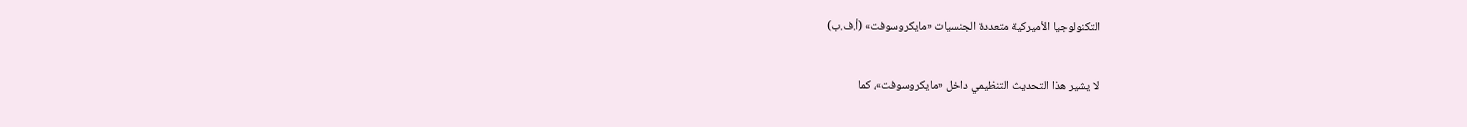التكنولوجيا الأميركية متعددة الجنسيات «مايكروسوفت» (أ.ف.ب)

لا يشير هذا التحديث التنظيمي داخل «مايكروسوفت»، كما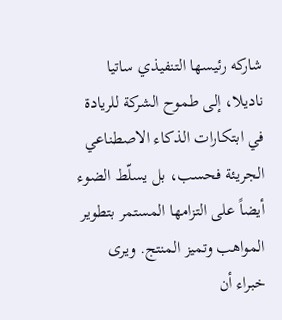شاركه رئيسها التنفيذي ساتيا ناديلا، إلى طموح الشركة للريادة في ابتكارات الذكاء الاصطناعي الجريئة فحسب، بل يسلّط الضوء أيضاً على التزامها المستمر بتطوير المواهب وتميز المنتج. ويرى خبراء أن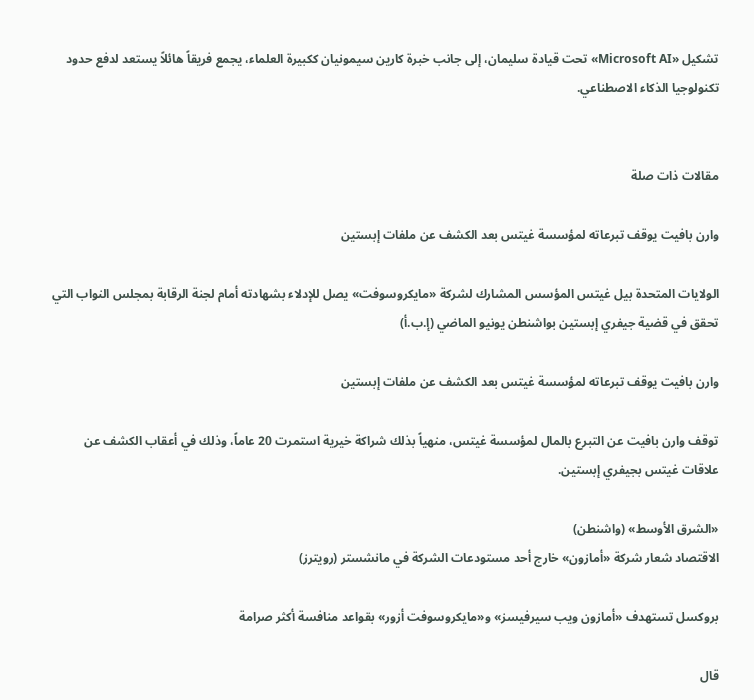تشكيل «Microsoft AI» تحت قيادة سليمان، إلى جانب خبرة كارين سيمونيان ككبيرة العلماء، يجمع فريقاً هائلاً يستعد لدفع حدود تكنولوجيا الذكاء الاصطناعي.


مقالات ذات صلة

وارن بافيت يوقف تبرعاته لمؤسسة غيتس بعد الكشف عن ملفات إبستين

الولايات المتحدة بيل غيتس المؤسس المشارك لشركة «مايكروسوفت» يصل للإدلاء بشهادته أمام لجنة الرقابة بمجلس النواب التي تحقق في قضية جيفري إبستين بواشنطن يونيو الماضي (إ.ب.أ)

وارن بافيت يوقف تبرعاته لمؤسسة غيتس بعد الكشف عن ملفات إبستين

توقف وارن بافيت عن التبرع بالمال لمؤسسة غيتس، منهياً بذلك شراكة خيرية استمرت 20 عاماً، وذلك في أعقاب الكشف عن علاقات غيتس بجيفري إبستين.

«الشرق الأوسط» (واشنطن)
الاقتصاد شعار شركة «أمازون» خارج أحد مستودعات الشركة في مانشستر (رويترز)

بروكسل تستهدف «أمازون ويب سيرفيسز» و«مايكروسوفت أزور» بقواعد منافسة أكثر صرامة

قال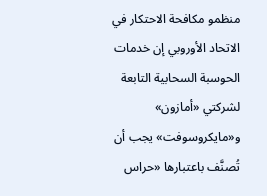منظمو مكافحة الاحتكار في الاتحاد الأوروبي إن خدمات الحوسبة السحابية التابعة لشركتي «أمازون» و«مايكروسوفت» يجب أن تُصنَّف باعتبارها «حراس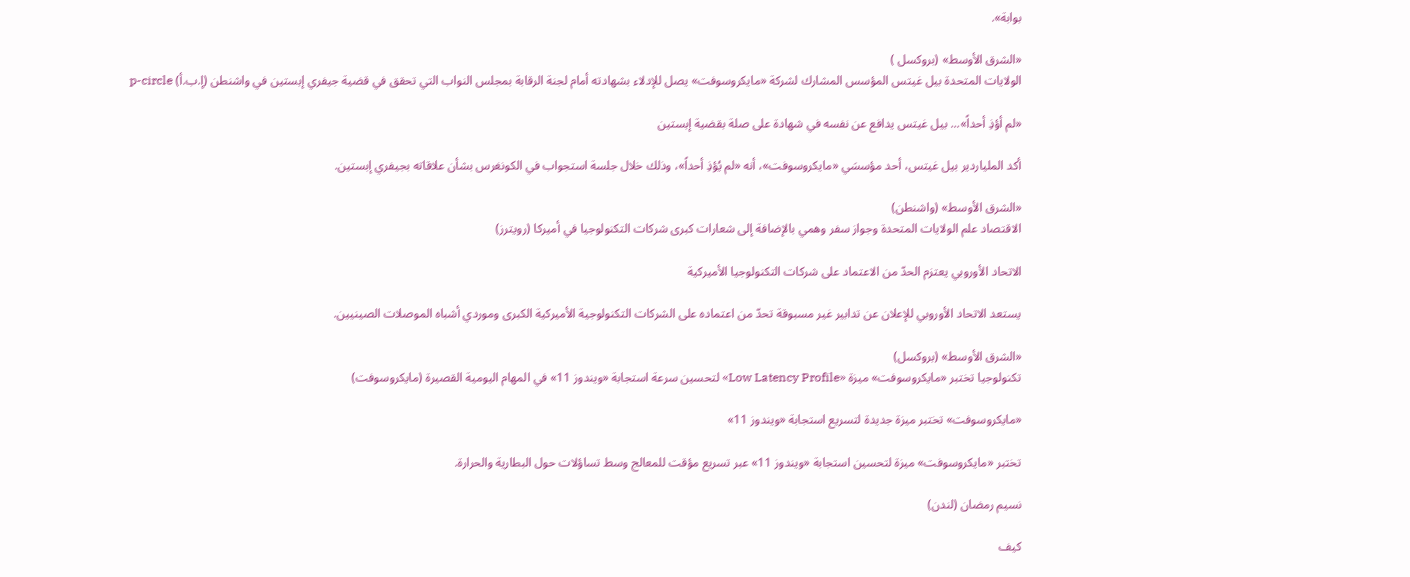بوابة».

«الشرق الأوسط» (بروكسل )
الولايات المتحدة بيل غيتس المؤسس المشارك لشركة «مايكروسوفت» يصل للإدلاء بشهادته أمام لجنة الرقابة بمجلس النواب التي تحقق في قضية جيفري إبستين في واشنطن (إ.ب.أ) p-circle

«لم أؤذِ أحداً»... بيل غيتس يدافع عن نفسه في شهادة على صلة بقضية إبستين

أكد الملياردير بيل غيتس، أحد مؤسسَي «مايكروسوفت»، أنه «لم يُؤذِ أحداً»، وذلك خلال جلسة استجواب في الكونغرس بشأن علاقاته بجيفري إبستين.

«الشرق الأوسط» (واشنطن)
الاقتصاد علم الولايات المتحدة وجواز سفر وهمي بالإضافة إلى شعارات كبرى شركات التكنولوجيا في أميركا (رويترز)

الاتحاد الأوروبي يعتزم الحدّ من الاعتماد على شركات التكنولوجيا الأميركية

يستعد الاتحاد الأوروبي للإعلان عن تدابير غير مسبوقة تحدّ من اعتماده على الشركات التكنولوجية الأميركية الكبرى وموردي أشباه الموصلات الصينيين.

«الشرق الأوسط» (بروكسل)
تكنولوجيا تختبر «مايكروسوفت» ميزة «Low Latency Profile» لتحسين سرعة استجابة «ويندوز 11» في المهام اليومية القصيرة (مايكروسوفت)

«مايكروسوفت» تختبر ميزة جديدة لتسريع استجابة «ويندوز 11»

تختبر «مايكروسوفت» ميزة لتحسين استجابة «ويندوز 11» عبر تسريع مؤقت للمعالج وسط تساؤلات حول البطارية والحرارة.

نسيم رمضان (لندن)

كيف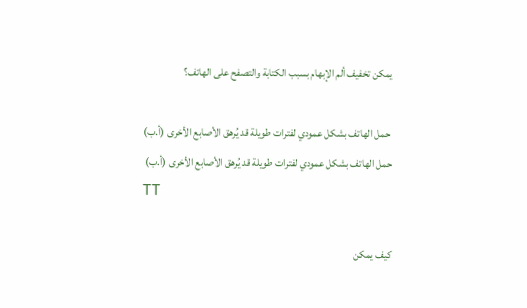يمكن تخفيف ألم الإبهام بسبب الكتابة والتصفح على الهاتف؟

 حمل الهاتف بشكل عمودي لفترات طويلة قد يُرهق الأصابع الأخرى (أ.ب)
حمل الهاتف بشكل عمودي لفترات طويلة قد يُرهق الأصابع الأخرى (أ.ب)
TT

كيف يمكن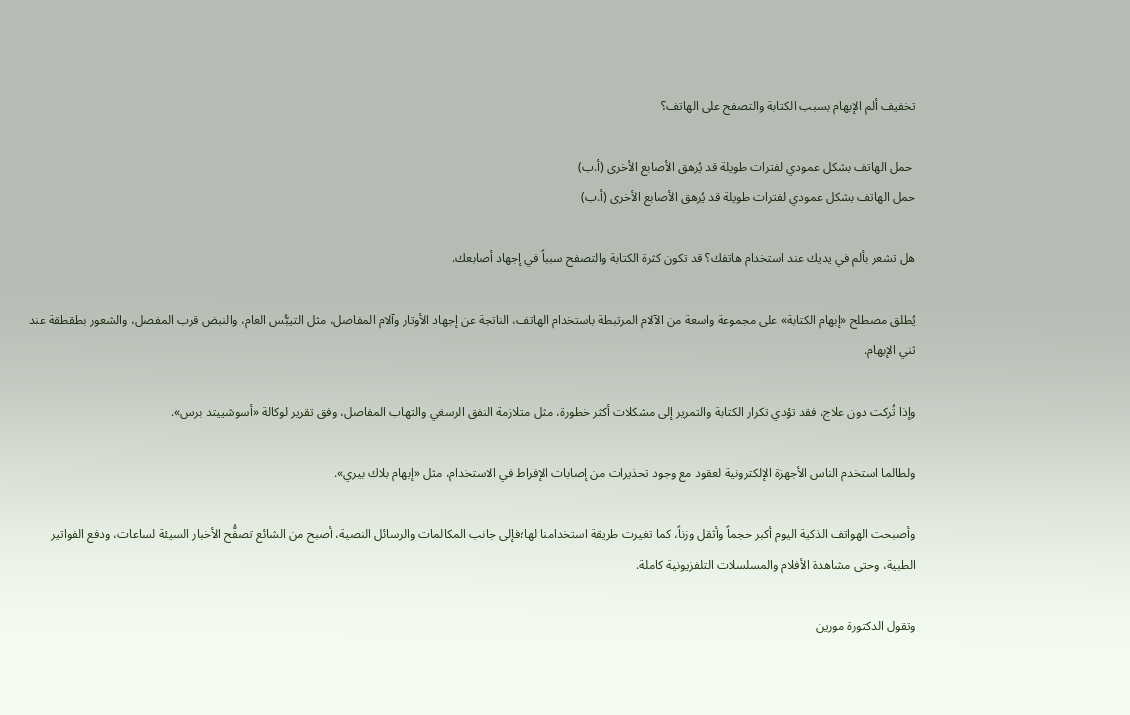تخفيف ألم الإبهام بسبب الكتابة والتصفح على الهاتف؟

 حمل الهاتف بشكل عمودي لفترات طويلة قد يُرهق الأصابع الأخرى (أ.ب)
حمل الهاتف بشكل عمودي لفترات طويلة قد يُرهق الأصابع الأخرى (أ.ب)

هل تشعر بألم في يديك عند استخدام هاتفك؟ قد تكون كثرة الكتابة والتصفح سبباً في إجهاد أصابعك.

يُطلق مصطلح «إبهام الكتابة» على مجموعة واسعة من الآلام المرتبطة باستخدام الهاتف، الناتجة عن إجهاد الأوتار وآلام المفاصل، مثل التيبُّس العام، والنبض قرب المفصل، والشعور بطقطقة عند ثني الإبهام.

وإذا تُركت دون علاج، فقد تؤدي تكرار الكتابة والتمرير إلى مشكلات أكثر خطورة، مثل متلازمة النفق الرسغي والتهاب المفاصل، وفق تقرير لوكالة «أسوشييتد برس».

ولطالما استخدم الناس الأجهزة الإلكترونية لعقود مع وجود تحذيرات من إصابات الإفراط في الاستخدام، مثل «إبهام بلاك بيري».

وأصبحت الهواتف الذكية اليوم أكبر حجماً وأثقل وزناً، كما تغيرت طريقة استخدامنا لها؛فإلى جانب المكالمات والرسائل النصية، أصبح من الشائع تصفُّح الأخبار السيئة لساعات، ودفع الفواتير الطبية، وحتى مشاهدة الأفلام والمسلسلات التلفزيونية كاملة.

وتقول الدكتورة مورين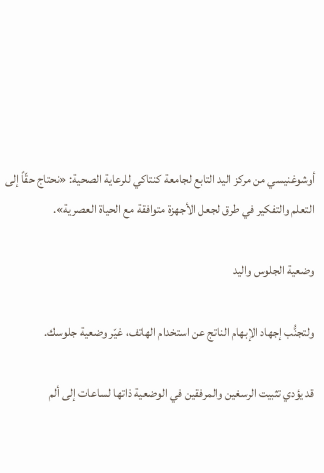أوشوغنيسي من مركز اليد التابع لجامعة كنتاكي للرعاية الصحية: «نحتاج حقّاً إلى التعلم والتفكير في طرق لجعل الأجهزة متوافقة مع الحياة العصرية».

وضعية الجلوس واليد

ولتجنُّب إجهاد الإبهام الناتج عن استخدام الهاتف، غيّر وضعية جلوسك.

قد يؤدي تثبيت الرسغين والمرفقين في الوضعية ذاتها لساعات إلى ألم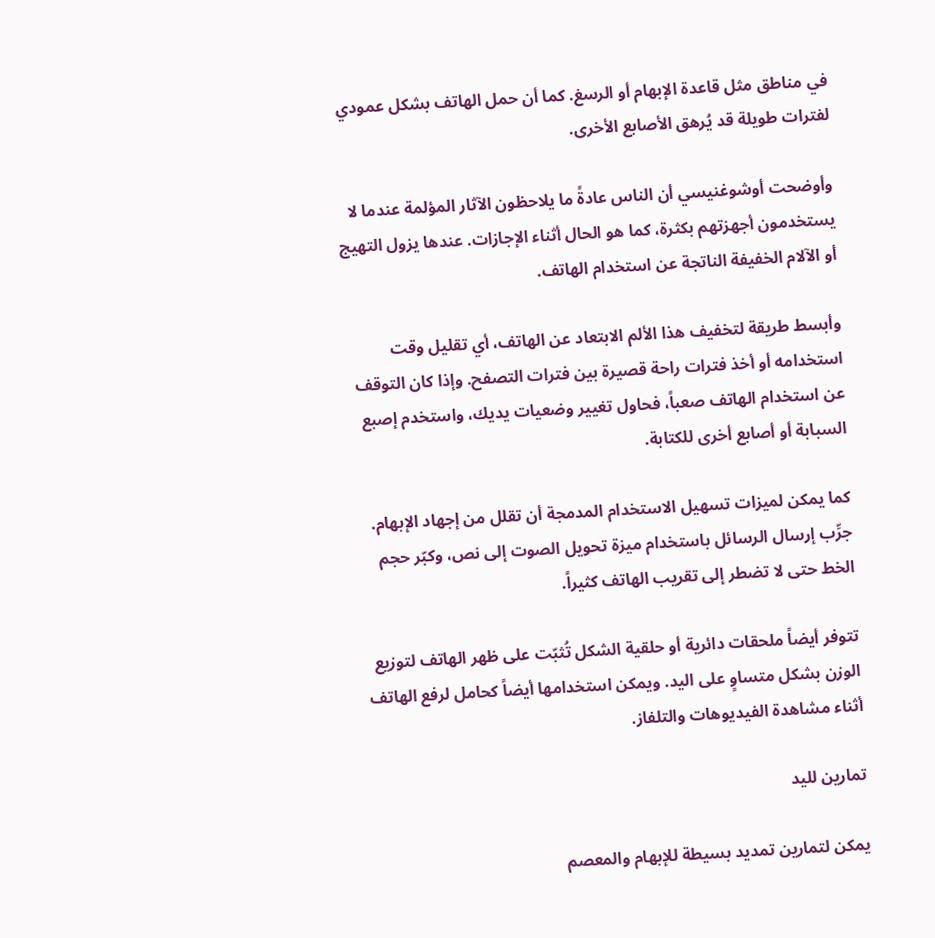في مناطق مثل قاعدة الإبهام أو الرسغ. كما أن حمل الهاتف بشكل عمودي لفترات طويلة قد يُرهق الأصابع الأخرى.

وأوضحت أوشوغنيسي أن الناس عادةً ما يلاحظون الآثار المؤلمة عندما لا يستخدمون أجهزتهم بكثرة، كما هو الحال أثناء الإجازات. عندها يزول التهيج أو الآلام الخفيفة الناتجة عن استخدام الهاتف.

وأبسط طريقة لتخفيف هذا الألم الابتعاد عن الهاتف، أي تقليل وقت استخدامه أو أخذ فترات راحة قصيرة بين فترات التصفح. وإذا كان التوقف عن استخدام الهاتف صعباً، فحاول تغيير وضعيات يديك، واستخدم إصبع السبابة أو أصابع أخرى للكتابة.

كما يمكن لميزات تسهيل الاستخدام المدمجة أن تقلل من إجهاد الإبهام. جرِّب إرسال الرسائل باستخدام ميزة تحويل الصوت إلى نص، وكبّر حجم الخط حتى لا تضطر إلى تقريب الهاتف كثيراً.

تتوفر أيضاً ملحقات دائرية أو حلقية الشكل تُثبّت على ظهر الهاتف لتوزيع الوزن بشكل متساوٍ على اليد. ويمكن استخدامها أيضاً كحامل لرفع الهاتف أثناء مشاهدة الفيديوهات والتلفاز.

تمارين لليد

يمكن لتمارين تمديد بسيطة للإبهام والمعصم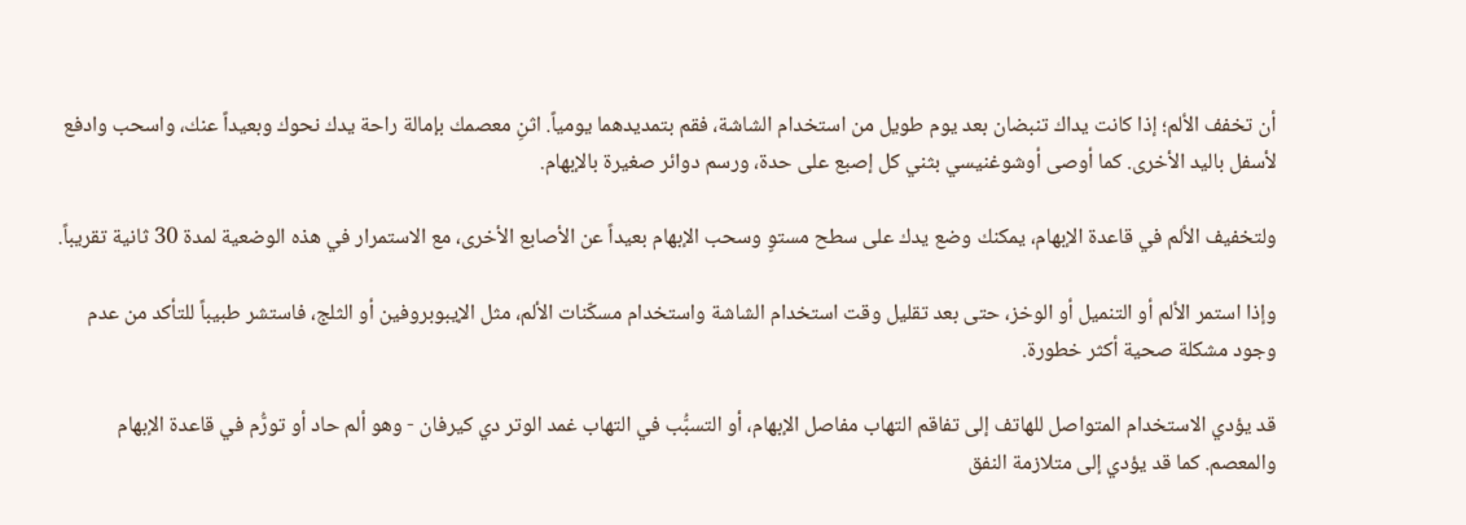أن تخفف الألم؛ إذا كانت يداك تنبضان بعد يوم طويل من استخدام الشاشة، فقم بتمديدهما يومياً. اثنِ معصمك بإمالة راحة يدك نحوك وبعيداً عنك، واسحب وادفع لأسفل باليد الأخرى. كما أوصى أوشوغنيسي بثني كل إصبع على حدة، ورسم دوائر صغيرة بالإبهام.

ولتخفيف الألم في قاعدة الإبهام، يمكنك وضع يدك على سطح مستوٍ وسحب الإبهام بعيداً عن الأصابع الأخرى، مع الاستمرار في هذه الوضعية لمدة 30 ثانية تقريباً.

وإذا استمر الألم أو التنميل أو الوخز، حتى بعد تقليل وقت استخدام الشاشة واستخدام مسكّنات الألم، مثل الإيبوبروفين أو الثلج، فاستشر طبيباً للتأكد من عدم وجود مشكلة صحية أكثر خطورة.

قد يؤدي الاستخدام المتواصل للهاتف إلى تفاقم التهاب مفاصل الإبهام، أو التسبُّب في التهاب غمد الوتر دي كيرفان - وهو ألم حاد أو تورُّم في قاعدة الإبهام والمعصم. كما قد يؤدي إلى متلازمة النفق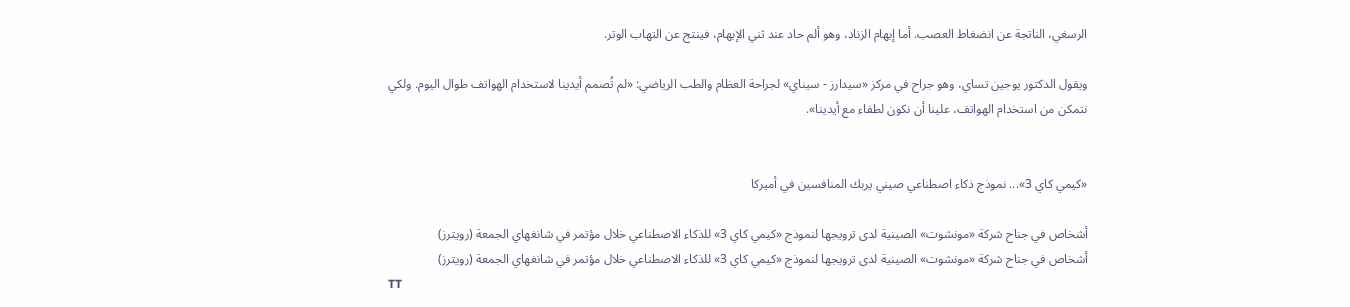الرسغي، الناتجة عن انضغاط العصب. أما إبهام الزناد، وهو ألم حاد عند ثني الإبهام، فينتج عن التهاب الوتر.

ويقول الدكتور يوجين تساي، وهو جراح في مركز «سيدارز - سيناي» لجراحة العظام والطب الرياضي: «لم تُصمم أيدينا لاستخدام الهواتف طوال اليوم. ولكي نتمكن من استخدام الهواتف، علينا أن نكون لطفاء مع أيدينا».


«كيمي كاي 3»... نموذج ذكاء اصطناعي صيني يربك المنافسين في أميركا

أشخاص في جناح شركة «مونشوت» الصينية لدى ترويجها لنموذج «كيمي كاي 3» للذكاء الاصطناعي خلال مؤتمر في شانغهاي الجمعة (رويترز)
أشخاص في جناح شركة «مونشوت» الصينية لدى ترويجها لنموذج «كيمي كاي 3» للذكاء الاصطناعي خلال مؤتمر في شانغهاي الجمعة (رويترز)
TT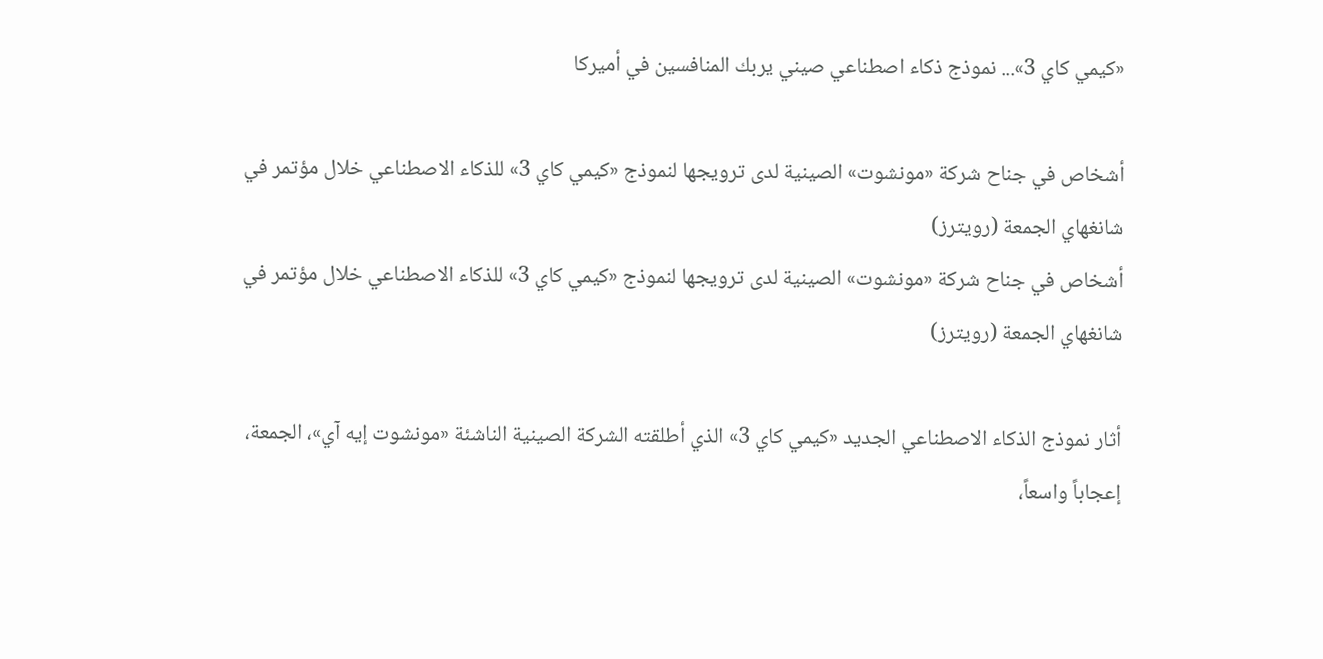«كيمي كاي 3»... نموذج ذكاء اصطناعي صيني يربك المنافسين في أميركا

أشخاص في جناح شركة «مونشوت» الصينية لدى ترويجها لنموذج «كيمي كاي 3» للذكاء الاصطناعي خلال مؤتمر في شانغهاي الجمعة (رويترز)
أشخاص في جناح شركة «مونشوت» الصينية لدى ترويجها لنموذج «كيمي كاي 3» للذكاء الاصطناعي خلال مؤتمر في شانغهاي الجمعة (رويترز)

أثار نموذج الذكاء الاصطناعي الجديد «كيمي كاي 3» الذي أطلقته الشركة الصينية الناشئة «مونشوت إيه آي»، الجمعة، إعجاباً واسعاً،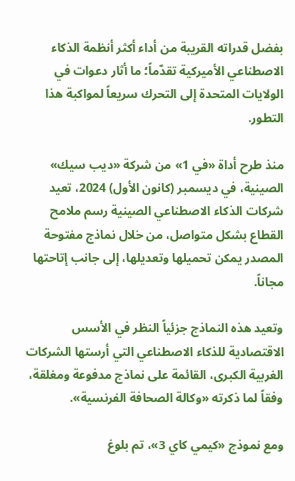بفضل قدراته القريبة من أداء أكثر أنظمة الذكاء الاصطناعي الأميركية تقدّماً؛ ما أثار دعوات في الولايات المتحدة إلى التحرك سريعاً لمواكبة هذا التطور.

منذ طرح أداة «في 1» من شركة «ديب سيك» الصينية، في ديسمبر (كانون الأول) 2024، تعيد شركات الذكاء الاصطناعي الصينية رسم ملامح القطاع بشكل متواصل، من خلال نماذج مفتوحة المصدر يمكن تحميلها وتعديلها، إلى جانب إتاحتها مجاناً.

وتعيد هذه النماذج جزئياً النظر في الأسس الاقتصادية للذكاء الاصطناعي التي أرستها الشركات الغربية الكبرى، القائمة على نماذج مدفوعة ومغلقة، وفقاً لما ذكرته «وكالة الصحافة الفرنسية».

ومع نموذج «كيمي كاي 3»، تم بلوغ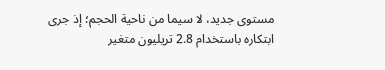مستوى جديد، لا سيما من ناحية الحجم؛ إذ جرى ابتكاره باستخدام 2.8 تريليون متغير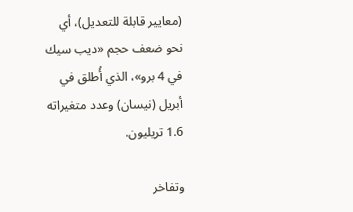(معايير قابلة للتعديل)، أي نحو ضعف حجم «ديب سيك في 4 برو»، الذي أُطلق في أبريل (نيسان) وعدد متغيراته 1.6 تريليون.

وتفاخر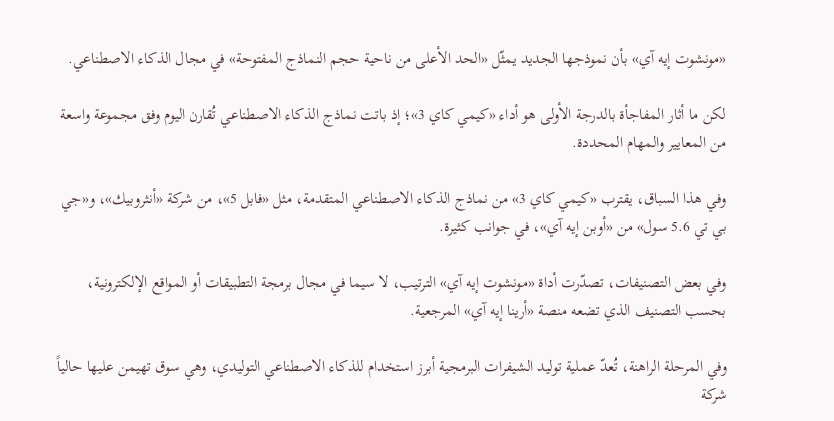«مونشوت إيه آي» بأن نموذجها الجديد يمثّل «الحد الأعلى من ناحية حجم النماذج المفتوحة» في مجال الذكاء الاصطناعي.

لكن ما أثار المفاجأة بالدرجة الأولى هو أداء «كيمي كاي 3»؛ إذ باتت نماذج الذكاء الاصطناعي تُقارن اليوم وفق مجموعة واسعة من المعايير والمهام المحددة.

وفي هذا السباق، يقترب «كيمي كاي 3» من نماذج الذكاء الاصطناعي المتقدمة، مثل «فابل 5»، من شركة «أنثروبيك»، و«جي بي تي 5.6 سول» من «أوبن إيه آي»، في جوانب كثيرة.

وفي بعض التصنيفات، تصدّرت أداة «مونشوت إيه آي» الترتيب، لا سيما في مجال برمجة التطبيقات أو المواقع الإلكترونية، بحسب التصنيف الذي تضعه منصة «أرينا إيه آي» المرجعية.

وفي المرحلة الراهنة، تُعدّ عملية توليد الشيفرات البرمجية أبرز استخدام للذكاء الاصطناعي التوليدي، وهي سوق تهيمن عليها حالياً شركة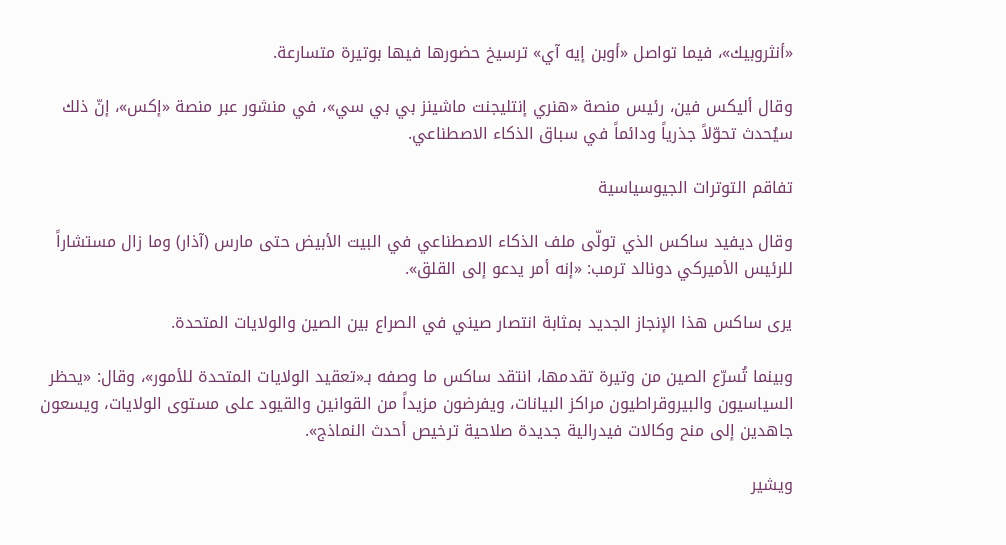«أنثروبيك»، فيما تواصل «أوبن إيه آي» ترسيخ حضورها فيها بوتيرة متسارعة.

وقال أليكس فين، رئيس منصة «هنري إنتليجنت ماشينز بي بي سي»، في منشور عبر منصة «إكس»، إنّ ذلك سيُحدث تحوّلاً جذرياً ودائماً في سباق الذكاء الاصطناعي.

تفاقم التوترات الجيوسياسية

وقال ديفيد ساكس الذي تولّى ملف الذكاء الاصطناعي في البيت الأبيض حتى مارس (آذار) وما زال مستشاراً للرئيس الأميركي دونالد ترمب: «إنه أمر يدعو إلى القلق».

يرى ساكس هذا الإنجاز الجديد بمثابة انتصار صيني في الصراع بين الصين والولايات المتحدة.

وبينما تُسرّع الصين من وتيرة تقدمها، انتقد ساكس ما وصفه بـ«تعقيد الولايات المتحدة للأمور»، وقال: «يحظر السياسيون والبيروقراطيون مراكز البيانات، ويفرضون مزيداً من القوانين والقيود على مستوى الولايات، ويسعون جاهدين إلى منح وكالات فيدرالية جديدة صلاحية ترخيص أحدث النماذج».

ويشير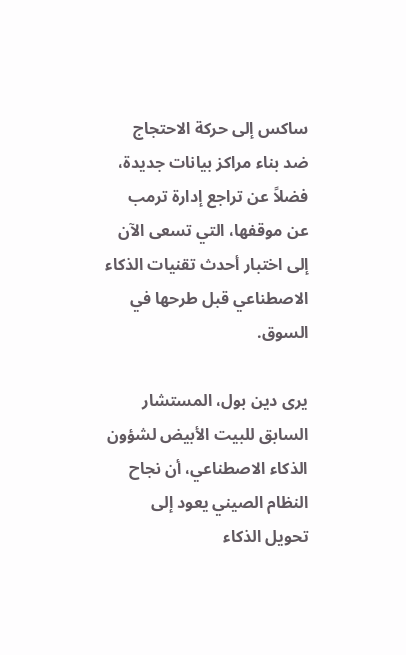ساكس إلى حركة الاحتجاج ضد بناء مراكز بيانات جديدة، فضلاً عن تراجع إدارة ترمب عن موقفها، التي تسعى الآن إلى اختبار أحدث تقنيات الذكاء الاصطناعي قبل طرحها في السوق.

يرى دين بول، المستشار السابق للبيت الأبيض لشؤون الذكاء الاصطناعي، أن نجاح النظام الصيني يعود إلى تحويل الذكاء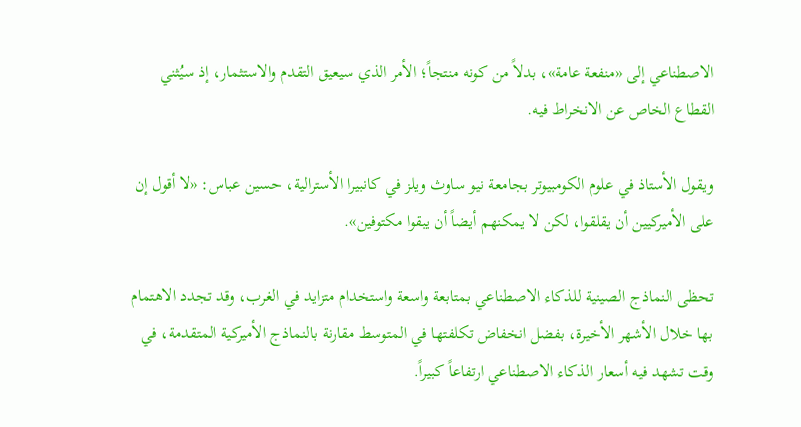الاصطناعي إلى «منفعة عامة»، بدلاً من كونه منتجاً؛ الأمر الذي سيعيق التقدم والاستثمار، إذ سيُثني القطاع الخاص عن الانخراط فيه.

ويقول الأستاذ في علوم الكومبيوتر بجامعة نيو ساوث ويلز في كانبيرا الأسترالية، حسين عباس: «لا أقول إن على الأميركيين أن يقلقوا، لكن لا يمكنهم أيضاً أن يبقوا مكتوفين».

تحظى النماذج الصينية للذكاء الاصطناعي بمتابعة واسعة واستخدام متزايد في الغرب، وقد تجدد الاهتمام بها خلال الأشهر الأخيرة، بفضل انخفاض تكلفتها في المتوسط مقارنة بالنماذج الأميركية المتقدمة، في وقت تشهد فيه أسعار الذكاء الاصطناعي ارتفاعاً كبيراً.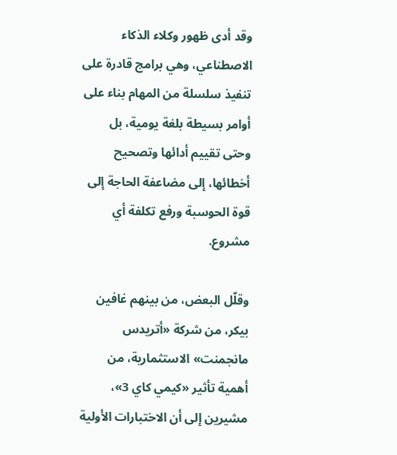وقد أدى ظهور وكلاء الذكاء الاصطناعي، وهي برامج قادرة على تنفيذ سلسلة من المهام بناء على أوامر بسيطة بلغة يومية، بل وحتى تقييم أدائها وتصحيح أخطائها، إلى مضاعفة الحاجة إلى قوة الحوسبة ورفع تكلفة أي مشروع.

وقلّل البعض، من بينهم غافين بيكر، من شركة «أتريدس مانجمنت» الاستثمارية، من أهمية تأثير «كيمي كاي 3»، مشيرين إلى أن الاختبارات الأولية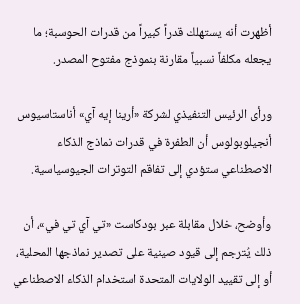أظهرت أنه يستهلك قدراً كبيراً من قدرات الحوسبة؛ ما يجعله مكلفاً نسبياً مقارنة بنموذج مفتوح المصدر.

ورأى الرئيس التنفيذي لشركة «أرينا إيه آي» أناستاسيوس أنجيلوبولوس أن الطفرة في قدرات نماذج الذكاء الاصطناعي ستؤدي إلى تفاقم التوترات الجيوسياسية.

وأوضح، خلال مقابلة عبر بودكاست «تي آي تي في»، أن ذلك يُترجم إلى قيود صينية على تصدير نماذجها المحلية، أو إلى تقييد الولايات المتحدة استخدام الذكاء الاصطناعي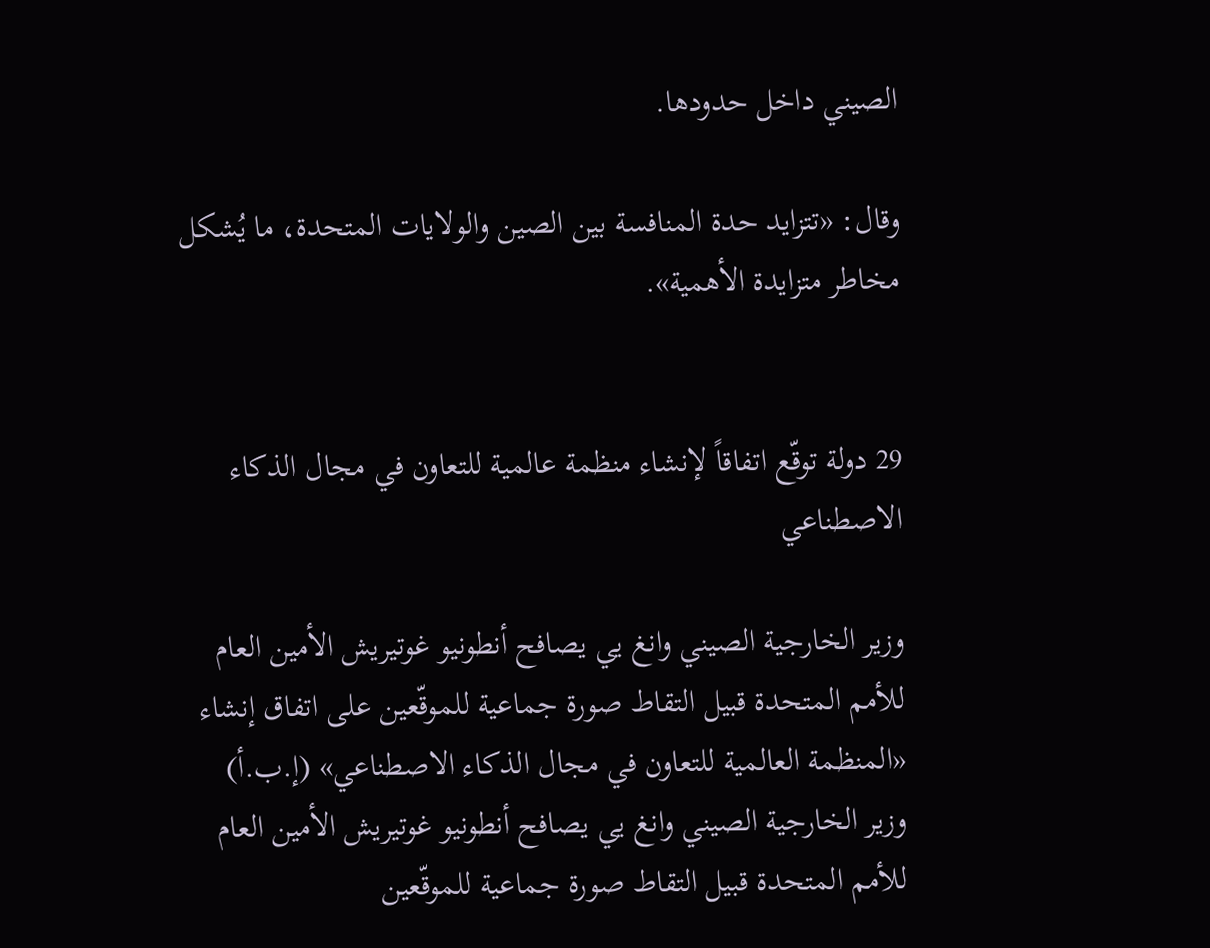الصيني داخل حدودها.

وقال: «تتزايد حدة المنافسة بين الصين والولايات المتحدة، ما يُشكل مخاطر متزايدة الأهمية».


29 دولة توقّع اتفاقاً لإنشاء منظمة عالمية للتعاون في مجال الذكاء الاصطناعي

وزير الخارجية الصيني وانغ يي يصافح أنطونيو غوتيريش الأمين العام للأمم المتحدة قبيل التقاط صورة جماعية للموقّعين على اتفاق إنشاء «المنظمة العالمية للتعاون في مجال الذكاء الاصطناعي» (إ.ب.أ)
وزير الخارجية الصيني وانغ يي يصافح أنطونيو غوتيريش الأمين العام للأمم المتحدة قبيل التقاط صورة جماعية للموقّعين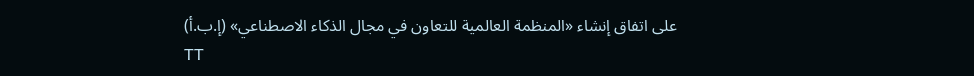على اتفاق إنشاء «المنظمة العالمية للتعاون في مجال الذكاء الاصطناعي» (إ.ب.أ)
TT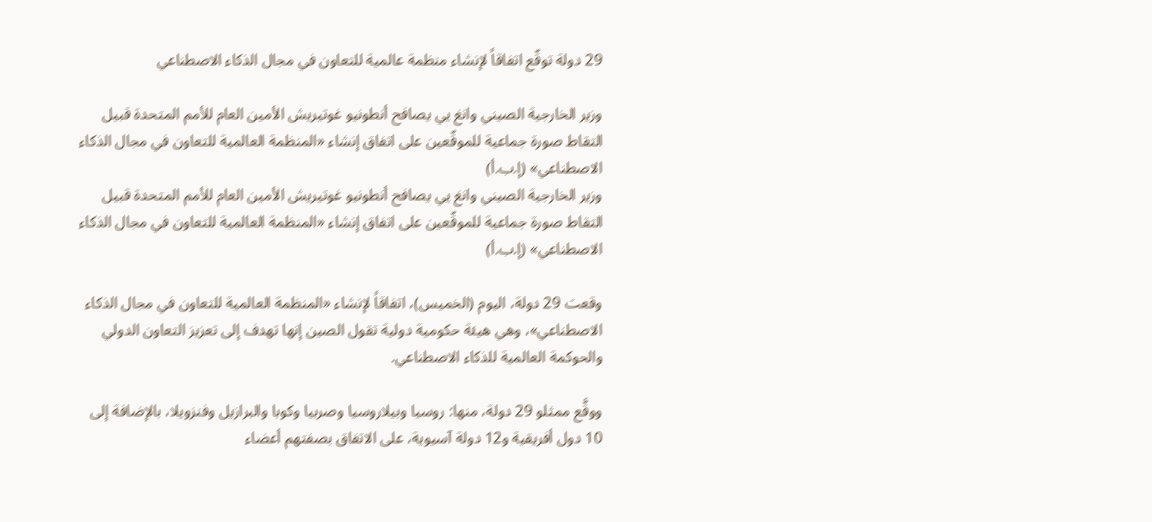29 دولة توقّع اتفاقاً لإنشاء منظمة عالمية للتعاون في مجال الذكاء الاصطناعي

وزير الخارجية الصيني وانغ يي يصافح أنطونيو غوتيريش الأمين العام للأمم المتحدة قبيل التقاط صورة جماعية للموقّعين على اتفاق إنشاء «المنظمة العالمية للتعاون في مجال الذكاء الاصطناعي» (إ.ب.أ)
وزير الخارجية الصيني وانغ يي يصافح أنطونيو غوتيريش الأمين العام للأمم المتحدة قبيل التقاط صورة جماعية للموقّعين على اتفاق إنشاء «المنظمة العالمية للتعاون في مجال الذكاء الاصطناعي» (إ.ب.أ)

وقعت 29 دولة، اليوم (الخميس)، اتفاقاً لإنشاء «المنظمة العالمية للتعاون في مجال الذكاء الاصطناعي»، وهي هيئة حكومية دولية تقول الصين إنها تهدف إلى تعزيز التعاون الدولي والحوكمة العالمية للذكاء الاصطناعي.

ووقَّع ‌ممثلو 29 دولة، منها: روسيا وبيلاروسيا وصربيا وكوبا والبرازيل وفنزويلا، بالإضافة إلى 10 دول أفريقية و12 دولة آسيوية، على الاتفاق بصفتهم أعضاء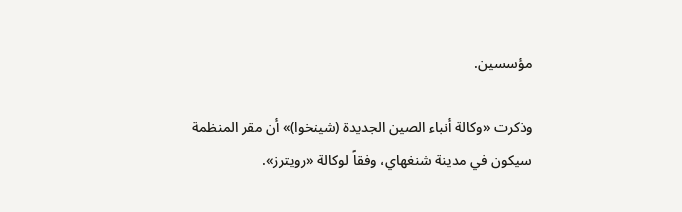مؤسسين.

وذكرت «وكالة أنباء الصين الجديدة (شينخوا)» أن مقر ‌المنظمة سيكون ‌في مدينة شنغهاي، وفقاً لوكالة «رويترز».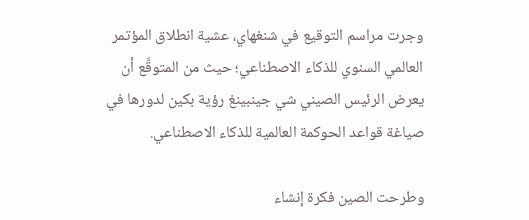وجرت ‌مراسم التوقيع في شنغهاي، ‌عشية انطلاق المؤتمر العالمي السنوي للذكاء الاصطناعي؛ حيث من المتوقَّع أن يعرض الرئيس الصيني ‌شي جينبينغ رؤية بكين لدورها في صياغة قواعد الحوكمة العالمية للذكاء الاصطناعي.

وطرحت الصين فكرة إنشاء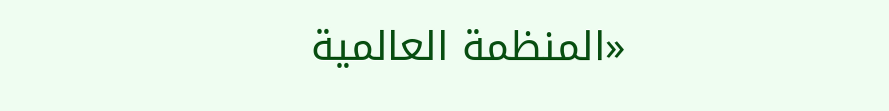«المنظمة العالمية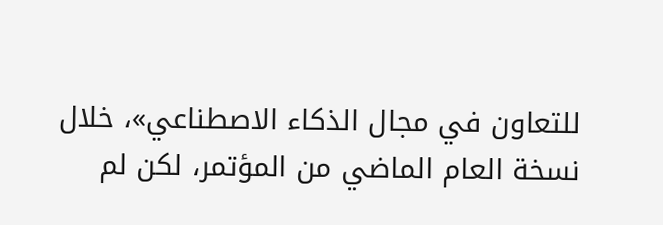للتعاون في مجال الذكاء الاصطناعي»، خلال نسخة العام الماضي من المؤتمر، لكن لم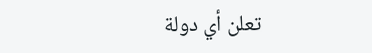تعلن أي دولة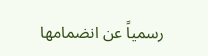رسمياً عن انضمامها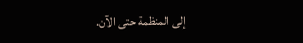إلى المنظمة حتى الآن.